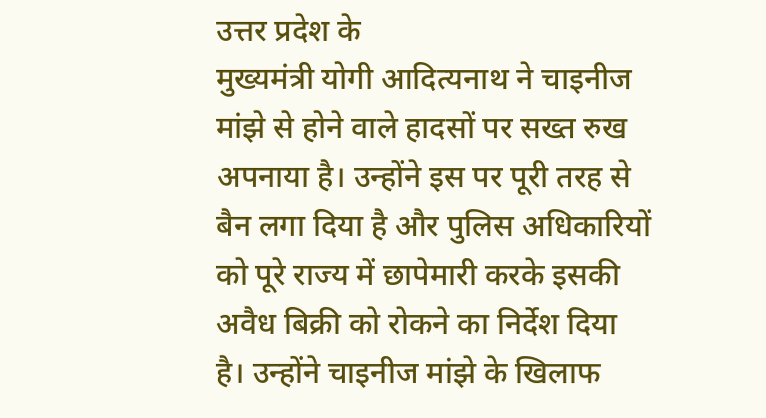उत्तर प्रदेश के
मुख्यमंत्री योगी आदित्यनाथ ने चाइनीज
मांझे से होने वाले हादसों पर सख्त रुख
अपनाया है। उन्होंने इस पर पूरी तरह से
बैन लगा दिया है और पुलिस अधिकारियों
को पूरे राज्य में छापेमारी करके इसकी
अवैध बिक्री को रोकने का निर्देश दिया
है। उन्होंने चाइनीज मांझे के खिलाफ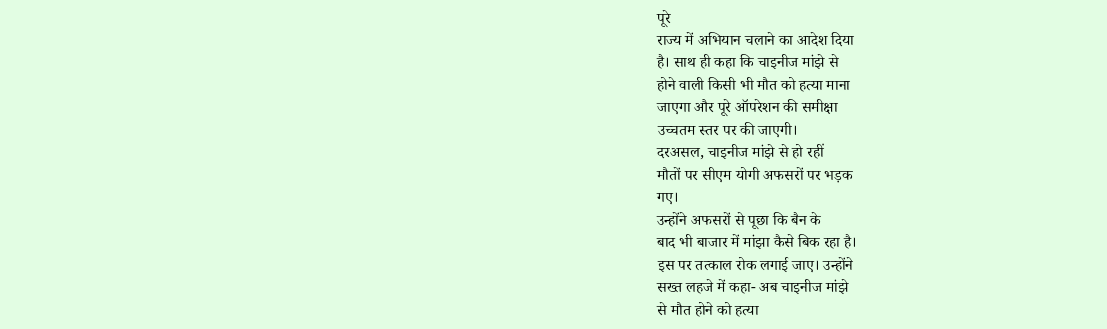पूरे
राज्य में अभियान चलाने का आदेश दिया
है। साथ ही कहा कि चाइनीज मांझे से
होने वाली किसी भी मौत को हत्या माना
जाएगा और पूरे ऑपरेशन की समीक्षा
उच्चतम स्तर पर की जाएगी।
दरअसल, चाइनीज मांझे से हो रहीं
मौतों पर सीएम योगी अफसरों पर भड़क
गए।
उन्होंने अफसरों से पूछा कि बैन के
बाद भी बाजार में मांझा कैसे बिक रहा है।
इस पर तत्काल रोक लगाई जाए। उन्होंने
सख्त लहजे में कहा- अब चाइनीज मांझे
से मौत होने को हत्या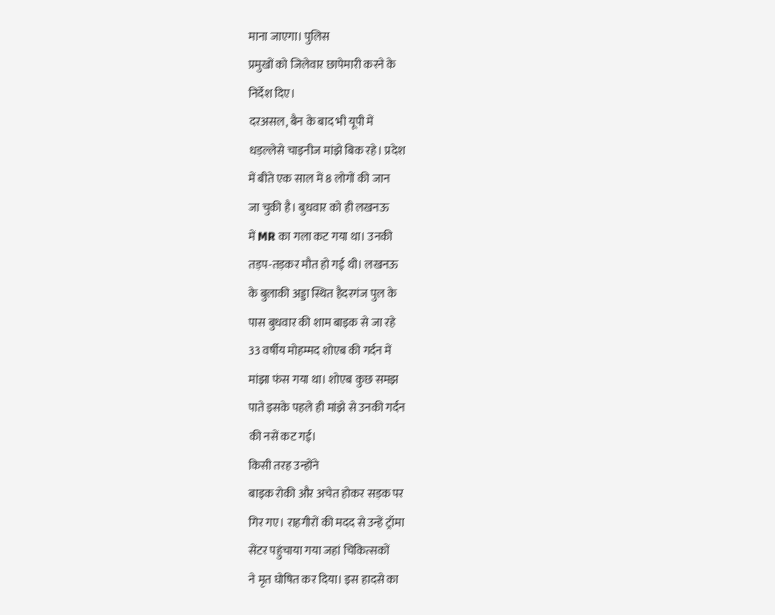माना जाएगा। पुलिस
प्रमुखों को जिलेवार छापेमारी करने के
निर्देश दिए।
दरअसल, बैन के बाद भी यूपी में
धड़ल्लेसे चाइनीज मांझे बिक रहे। प्रदेश
में बीते एक साल में 8 लोगों की जान
जा चुकी है। बुधवार को ही लखनऊ
में MR का गला कट गया था। उनकी
तड़प-तड़कर मौत हो गई थी। लखनऊ
के बुलाकी अड्डा स्थित हैदरगंज पुल के
पास बुधवार की शाम बाइक से जा रहे
33 वर्षीय मोहम्मद शोएब की गर्दन में
मांझा फंस गया था। शोएब कुछ समझ
पाते इसके पहले ही मांझे से उनकी गर्दन
की नसें कट गई।
किसी तरह उन्होंने
बाइक रोकी और अचेत होकर सड़क पर
गिर गए। राहगीरों की मदद से उन्हें ट्रॉमा
सेंटर पहुंचाया गया जहां चिकित्सकों
ने मृत घोषित कर दिया। इस हादसे का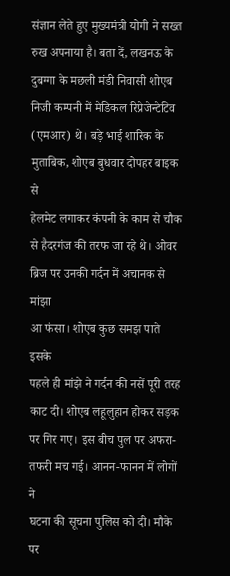संज्ञान लेते हुए मुख्यमंत्री योगी ने सख्त
रुख अपनाया है। बता दें, लखनऊ के
दुबग्गा के मछली मंडी निवासी शोएब
निजी कम्पनी में मेडिकल रिप्रेजेन्टेटिव
(एमआर) थे। बड़े भाई शारिक के
मुताबिक, शोएब बुधवार दोपहर बाइक से
हेलमेट लगाकर कंपनी के काम से चौक
से हैदरगंज की तरफ जा रहे थे। ओवर
ब्रिज पर उनकी गर्दन में अचानक से मांझा
आ फंसा। शोएब कुछ समझ पाते इसके
पहले ही मांझे ने गर्दन की नसें पूरी तरह
काट दी। शोएब लहूलुहान होकर सड़क
पर गिर गए। इस बीच पुल पर अफरा-
तफरी मच गई। आनन-फानन में लोगों ने
घटना की सूचना पुलिस को दी। मौके पर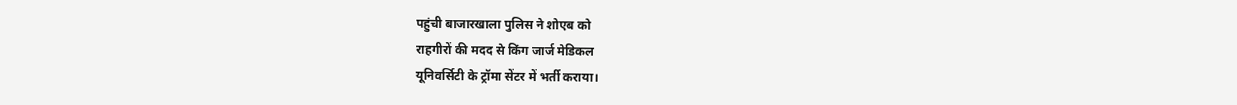पहुंची बाजारखाला पुलिस ने शोएब को
राहगीरों की मदद से किंग जार्ज मेडिकल
यूनिवर्सिटी के ट्रॉमा सेंटर में भर्ती कराया।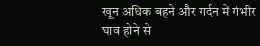खून अधिक बहने और गर्दन में गंभीर
घाव होने से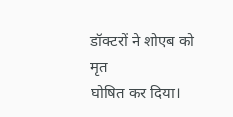डॉक्टरों ने शोएब को मृत
घोषित कर दिया।